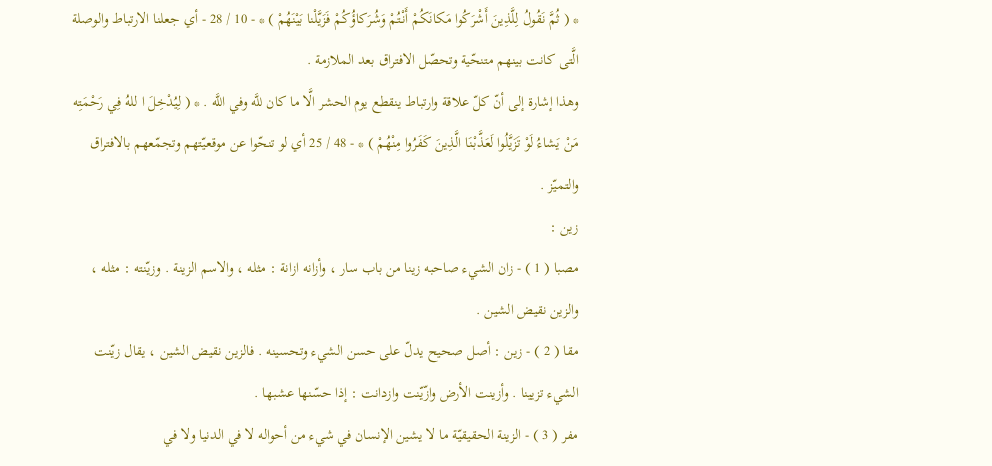* ( ثُمَّ نَقُولُ لِلَّذِينَ أَشْرَكُوا مَكانَكُمْ أَنْتُمْ وَشُرَكاؤُكُمْ فَزَيَّلْنا بَيْنَهُمْ ) * - 10 / 28 - أي جعلنا الارتباط والوصلة الَّتى كانت بينهم متنحّية وتحصّل الافتراق بعد الملازمة .
وهذا إشارة إلى أنّ كلّ علاقة وارتباط ينقطع يوم الحشر الَّا ما كان للَّه وفي اللَّه . * ( لِيُدْخِلَ ا للهُ فِي رَحْمَتِه مَنْ يَشاءُ لَوْ تَزَيَّلُوا لَعَذَّبْنَا الَّذِينَ كَفَرُوا مِنْهُمْ ) * - 48 / 25 أي لو تنحّوا عن موقعيّتهم وتجمّعهم بالافتراق والتميّز .
زين :
مصبا ( 1 ) - زان الشيء صاحبه زينا من باب سار ، وأزانه ازانة : مثله ، والاسم الزينة . وزيّنته : مثله ، والزين نقيض الشين .
مقا ( 2 ) - زين : أصل صحيح يدلّ على حسن الشيء وتحسينه . فالزين نقيض الشين ، يقال زيّنت الشيء تزيينا . وأزينت الأرض وازّيّنت وازدانت : إذا حسّنها عشبها .
مفر ( 3 ) - الزينة الحقيقيّة ما لا يشين الإنسان في شيء من أحواله لا في الدنيا ولا في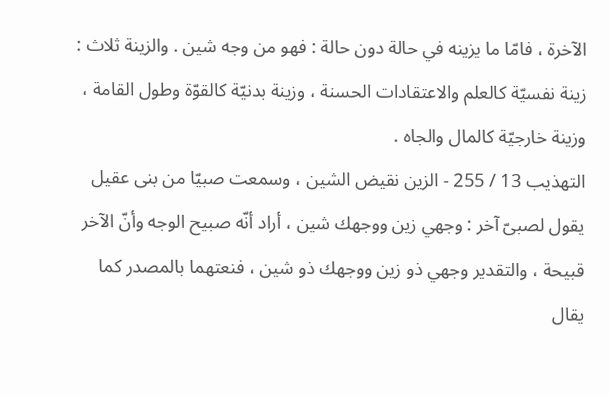الآخرة ، فامّا ما يزينه في حالة دون حالة : فهو من وجه شين . والزينة ثلاث : زينة نفسيّة كالعلم والاعتقادات الحسنة ، وزينة بدنيّة كالقوّة وطول القامة ، وزينة خارجيّة كالمال والجاه .
التهذيب 13 / 255 - الزين نقيض الشين ، وسمعت صبيّا من بنى عقيل يقول لصبىّ آخر : وجهي زين ووجهك شين ، أراد أنّه صبيح الوجه وأنّ الآخر قبيحة ، والتقدير وجهي ذو زين ووجهك ذو شين ، فنعتهما بالمصدر كما يقال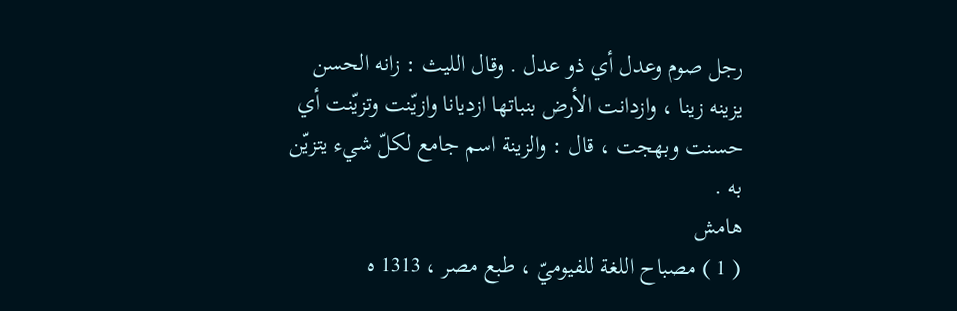رجل صوم وعدل أي ذو عدل . وقال الليث : زانه الحسن يزينه زينا ، وازدانت الأرض بنباتها ازديانا وازيّنت وتزيّنت أي حسنت وبهجت ، قال : والزينة اسم جامع لكلّ شيء يتزيّن به .
هامش
( 1 ) مصباح اللغة للفيوميّ ، طبع مصر ، 1313 ه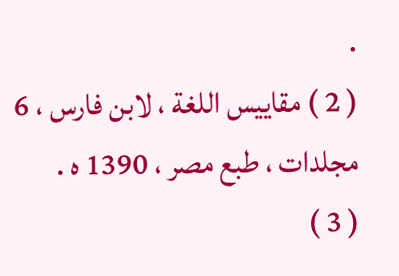.
( 2 ) مقاييس اللغة ، لابن فارس ، 6 مجلدات ، طبع مصر ، 1390 ه .
( 3 )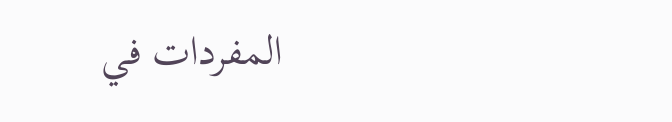المفردات في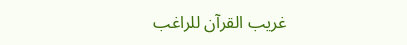غريب القرآن للراغب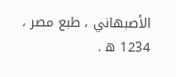الأصبهاني ، طبع مصر ، 1234 ه .